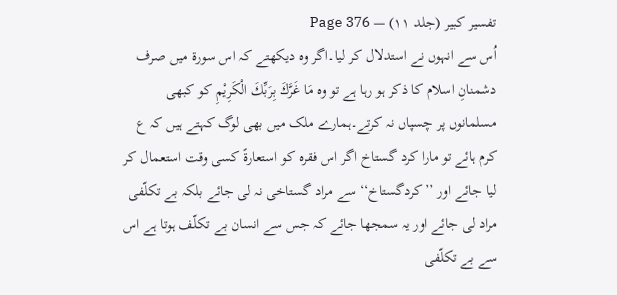تفسیر کبیر (جلد ۱۱) — Page 376
اُس سے انہوں نے استدلال کر لیا۔اگر وہ دیکھتے کہ اس سورۃ میں صرف دشمنانِ اسلام کا ذکر ہو رہا ہے تو وہ مَا غَرَّكَ بِرَبِّكَ الْكَرِيْمِ کو کبھی مسلمانوں پر چسپاں نہ کرتے۔ہمارے ملک میں بھی لوگ کہتے ہیں کہ ع کرم ہائے تو مارا کرد گستاخ اگر اس فقرہ کو استعارۃً کسی وقت استعمال کر لیا جائے اور ’’کردگستاخ‘‘ سے مراد گستاخی نہ لی جائے بلکہ بے تکلّفی مراد لی جائے اور یہ سمجھا جائے کہ جس سے انسان بے تکلّف ہوتا ہے اس سے بے تکلّفی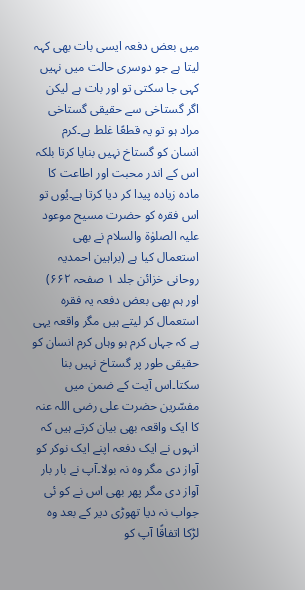میں بعض دفعہ ایسی بات بھی کہہ لیتا ہے جو دوسری حالت میں نہیں کہی جا سکتی تو اور بات ہے لیکن اگر گستاخی سے حقیقی گستاخی مراد ہو تو یہ قطعًا غلط ہے۔کرم انسان کو گستاخ نہیں بنایا کرتا بلکہ اس کے اندر محبت اور اطاعت کا مادہ زیادہ پیدا کر دیا کرتا ہے۔یُوں تو اس فقرہ کو حضرت مسیح موعود علیہ الصلوٰۃ والسلام نے بھی استعمال کیا ہے (براہین احمدیہ روحانی خزائن جلد ۱ صفحہ ۶۶۲) اور ہم بھی بعض دفعہ یہ فقرہ استعمال کر لیتے ہیں مگر واقعہ یہی ہے کہ جہاں کرم ہو وہاں کرم انسان کو حقیقی طور پر گستاخ نہیں بنا سکتا۔اس آیت کے ضمن میں مفسّرین حضرت علی رضی اللہ عنہ کا ایک واقعہ بھی بیان کرتے ہیں کہ انہوں نے ایک دفعہ اپنے ایک نوکر کو آواز دی مگر وہ نہ بولا۔آپ نے بار بار آواز دی مگر پھر بھی اس نے کو ئی جواب نہ دیا تھوڑی دیر کے بعد وہ لڑکا اتفاقًا آپ کو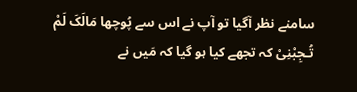سامنے نظر آگیا تو آپ نے اس سے پُوچھا مَالَکَ لَمْ تُـجِبْنِیْ کہ تجھے کیا ہو گیا کہ مَیں نے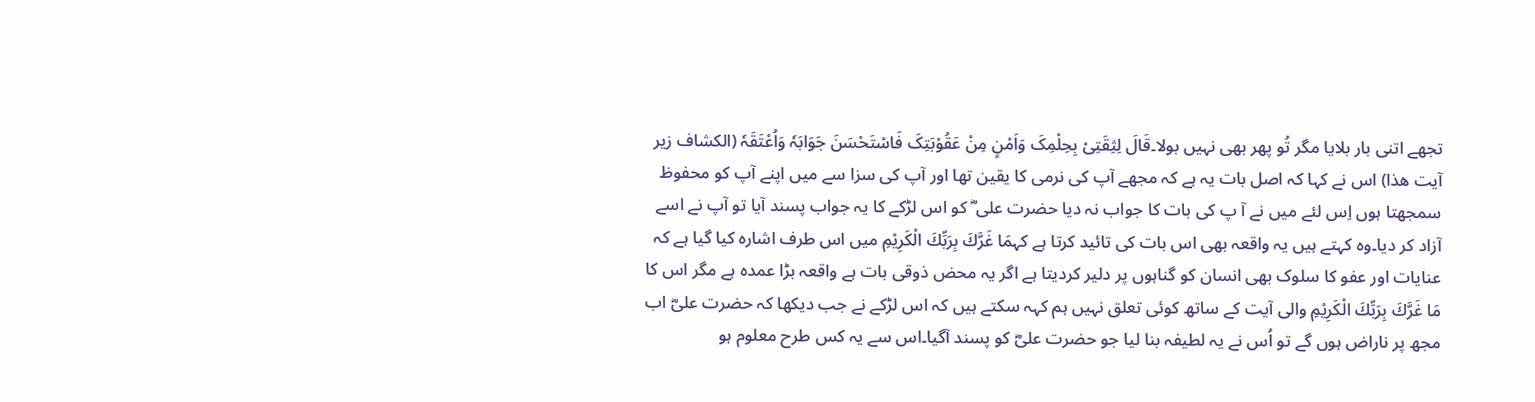تجھے اتنی بار بلایا مگر تُو پھر بھی نہیں بولا۔قَالَ لِثِقَتِیْ بِحِلْمِکَ وَاَمْنٍ مِنْ عَقُوْبَتِکَ فَاسْتَحْسَنَ جَوَابَہٗ وَاُعْتَقَہٗ (الکشاف زیر آیت ھذا) اس نے کہا کہ اصل بات یہ ہے کہ مجھے آپ کی نرمی کا یقین تھا اور آپ کی سزا سے میں اپنے آپ کو محفوظ سمجھتا ہوں اِس لئے میں نے آ پ کی بات کا جواب نہ دیا حضرت علی ؓ کو اس لڑکے کا یہ جواب پسند آیا تو آپ نے اسے آزاد کر دیا۔وہ کہتے ہیں یہ واقعہ بھی اس بات کی تائید کرتا ہے کہمَا غَرَّكَ بِرَبِّكَ الْكَرِيْمِ میں اس طرف اشارہ کیا گیا ہے کہ عنایات اور عفو کا سلوک بھی انسان کو گناہوں پر دلیر کردیتا ہے اگر یہ محض ذوقی بات ہے واقعہ بڑا عمدہ ہے مگر اس کا مَا غَرَّكَ بِرَبِّكَ الْكَرِيْمِ والی آیت کے ساتھ کوئی تعلق نہیں ہم کہہ سکتے ہیں کہ اس لڑکے نے جب دیکھا کہ حضرت علیؓ اب مجھ پر ناراض ہوں گے تو اُس نے یہ لطیفہ بنا لیا جو حضرت علیؓ کو پسند آگیا۔اس سے یہ کس طرح معلوم ہو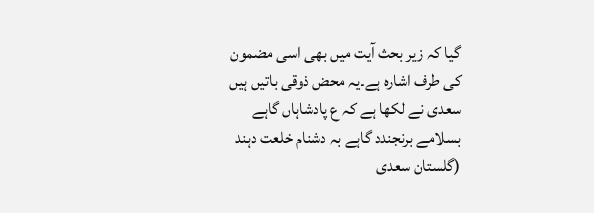گیا کہ زیر بحث آیت میں بھی اسی مضمون کی طرف اشارہ ہے۔یہ محض ذوقی باتیں ہیں سعدی نے لکھا ہے کہ ع پادشاہاں گاہے بسلامے برنجندد گاہے بہ دشنام خلعت دہند (گلستان سعدی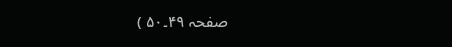صفحہ ۴۹۔۵۰ )